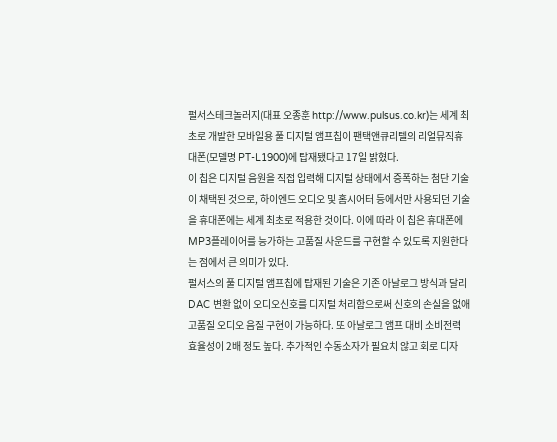펄서스테크놀러지(대표 오종훈 http://www.pulsus.co.kr)는 세계 최초로 개발한 모바일용 풀 디지털 앰프칩이 팬택앤큐리텔의 리얼뮤직휴대폰(모델명 PT-L1900)에 탑재됐다고 17일 밝혔다.
이 칩은 디지털 음원을 직접 입력해 디지털 상태에서 증폭하는 첨단 기술이 채택된 것으로, 하이엔드 오디오 및 홈시어터 등에서만 사용되던 기술을 휴대폰에는 세계 최초로 적용한 것이다. 이에 따라 이 칩은 휴대폰에 MP3플레이어를 능가하는 고품질 사운드를 구현할 수 있도록 지원한다는 점에서 큰 의미가 있다.
펄서스의 풀 디지털 앰프칩에 탑재된 기술은 기존 아날로그 방식과 달리 DAC 변환 없이 오디오신호를 디지털 처리함으로써 신호의 손실을 없애 고품질 오디오 음질 구현이 가능하다. 또 아날로그 앰프 대비 소비전력 효율성이 2배 정도 높다. 추가적인 수동소자가 필요치 않고 회로 디자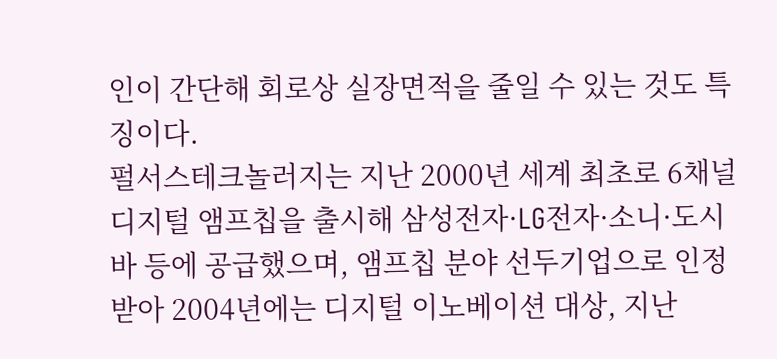인이 간단해 회로상 실장면적을 줄일 수 있는 것도 특징이다.
펄서스테크놀러지는 지난 2000년 세계 최초로 6채널 디지털 앰프칩을 출시해 삼성전자·LG전자·소니·도시바 등에 공급했으며, 앰프칩 분야 선두기업으로 인정받아 2004년에는 디지털 이노베이션 대상, 지난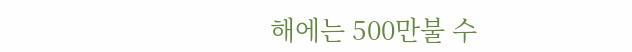해에는 500만불 수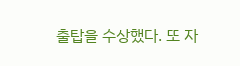출탑을 수상했다. 또 자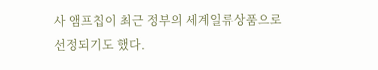사 앰프칩이 최근 정부의 세계일류상품으로 선정되기도 했다.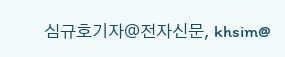심규호기자@전자신문, khsim@